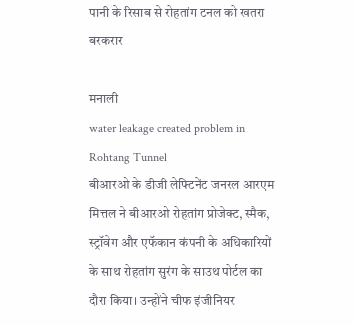पानी के रिसाब से रोहतांग टनल को खतरा बरकरार

मनाली
water leakage created problem in Rohtang Tunnel
बीआरओ के डीजी लेफ्टिनेंट जनरल आरएम मित्तल ने बीआरओ रोहतांग प्रोजेक्ट, स्मैक, स्ट्रॉवेग और एफॅकान कंपनी के अधिकारियों के साथ रोहतांग सुरंग के साउथ पोर्टल का दौरा किया। उन्होंने चीफ इंजीनियर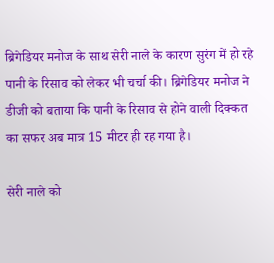ब्रिगेडियर मनोज के साथ सेरी नाले के कारण सुरंग में हो रहे पानी के रिसाव को लेकर भी चर्चा की। ब्रिगेडियर मनोज ने डीजी को बताया कि पानी के रिसाव से होने वाली दिक्कत का सफर अब मात्र 15 मीटर ही रह गया है।

सेरी नाले को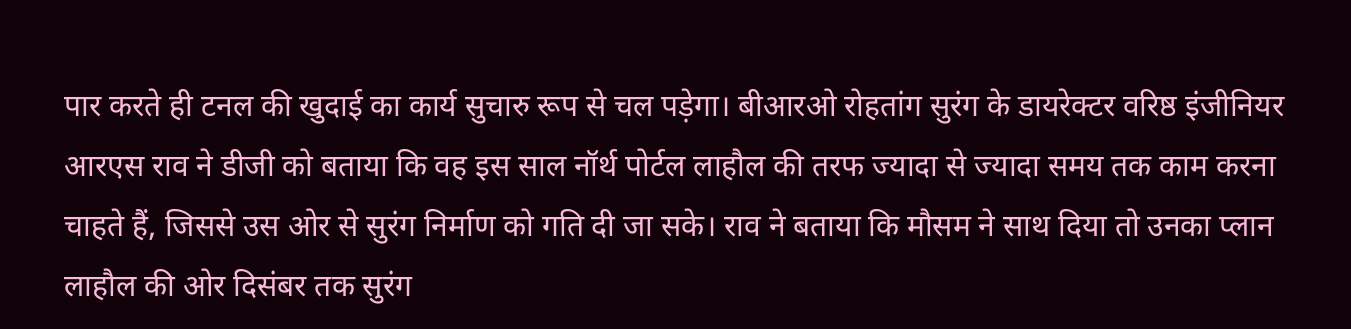पार करते ही टनल की खुदाई का कार्य सुचारु रूप से चल पड़ेगा। बीआरओ रोहतांग सुरंग के डायरेक्टर वरिष्ठ इंजीनियर आरएस राव ने डीजी को बताया कि वह इस साल नॉर्थ पोर्टल लाहौल की तरफ ज्यादा से ज्यादा समय तक काम करना चाहते हैं, जिससे उस ओर से सुरंग निर्माण को गति दी जा सके। राव ने बताया कि मौसम ने साथ दिया तो उनका प्लान लाहौल की ओर दिसंबर तक सुरंग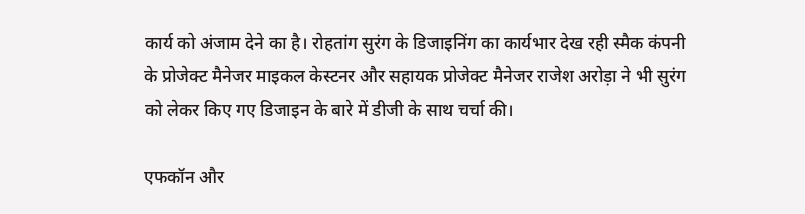कार्य को अंजाम देने का है। रोहतांग सुरंग के डिजाइनिंग का कार्यभार देख रही स्मैक कंपनी के प्रोजेक्ट मैनेजर माइकल केस्टनर और सहायक प्रोजेक्ट मैनेजर राजेश अरोड़ा ने भी सुरंग को लेकर किए गए डिजाइन के बारे में डीजी के साथ चर्चा की।

एफकॉन और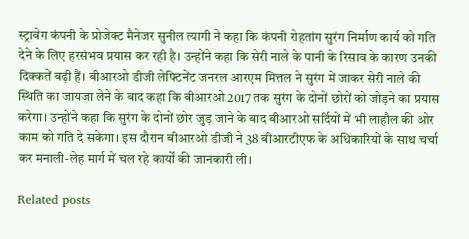स्ट्रावेग कंपनी के प्रोजेक्ट मैनेजर सुनील त्यागी ने कहा कि कंपनी रोहतांग सुरंग निर्माण कार्य को गति देने के लिए हरसंभव प्रयास कर रही है। उन्होंने कहा कि सेरी नाले के पानी के रिसाव के कारण उनकी दिक्कतें बढ़ी हैं। बीआरओ डीजी लेफ्टिनेंट जनरल आरएम मित्तल ने सुरंग में जाकर सेरी नाले की स्थिति का जायजा लेने के बाद कहा कि बीआरओ 2017 तक सुरंग के दोनों छोरों को जोड़ने का प्रयास करेगा। उन्होंने कहा कि सुरंग के दोनों छोर जुड़ जाने के बाद बीआरओ सर्दियों में भी लाहौल की ओर काम को गति दे सकेगा। इस दौरान बीआरओ डीजी ने 38 बीआरटीएफ के अधिकारियों के साथ चर्चा कर मनाली-लेह मार्ग में चल रहे कार्यों की जानकारी ली।

Related posts